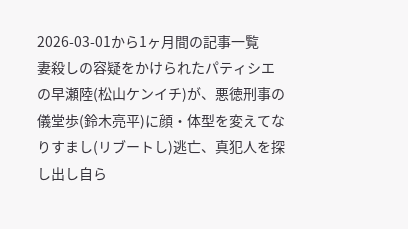2026-03-01から1ヶ月間の記事一覧
妻殺しの容疑をかけられたパティシエの早瀬陸(松山ケンイチ)が、悪徳刑事の儀堂歩(鈴木亮平)に顔・体型を変えてなりすまし(リブートし)逃亡、真犯人を探し出し自ら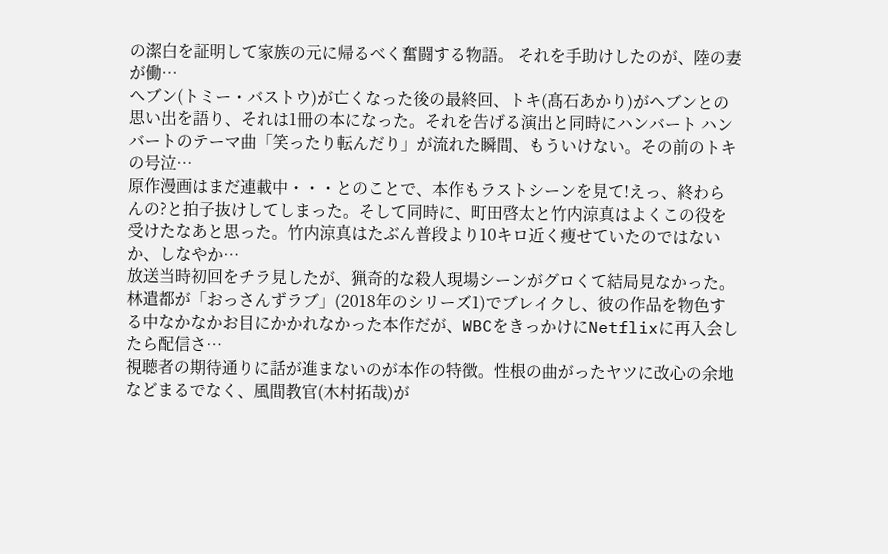の潔白を証明して家族の元に帰るべく奮闘する物語。 それを手助けしたのが、陸の妻が働…
ヘブン(トミー・バストウ)が亡くなった後の最終回、トキ(髙石あかり)がヘブンとの思い出を語り、それは1冊の本になった。それを告げる演出と同時にハンバート ハンバートのテーマ曲「笑ったり転んだり」が流れた瞬間、もういけない。その前のトキの号泣…
原作漫画はまだ連載中・・・とのことで、本作もラストシーンを見て!えっ、終わらんの?と拍子抜けしてしまった。そして同時に、町田啓太と竹内涼真はよくこの役を受けたなあと思った。竹内涼真はたぶん普段より10キロ近く痩せていたのではないか、しなやか…
放送当時初回をチラ見したが、猟奇的な殺人現場シーンがグロくて結局見なかった。林遣都が「おっさんずラブ」(2018年のシリーズ1)でブレイクし、彼の作品を物色する中なかなかお目にかかれなかった本作だが、WBCをきっかけにNetflixに再入会したら配信さ…
視聴者の期待通りに話が進まないのが本作の特徴。性根の曲がったヤツに改心の余地などまるでなく、風間教官(木村拓哉)が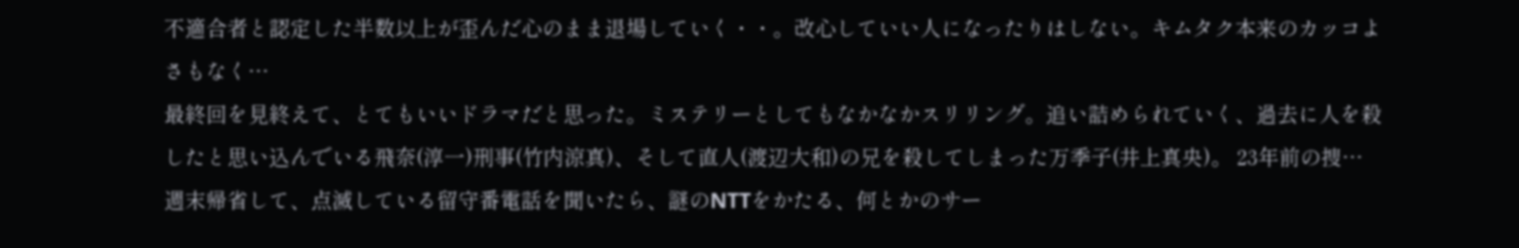不適合者と認定した半数以上が歪んだ心のまま退場していく・・。改心していい人になったりはしない。キムタク本来のカッコよさもなく…
最終回を見終えて、とてもいいドラマだと思った。ミステリーとしてもなかなかスリリング。追い詰められていく、過去に人を殺したと思い込んでいる飛奈(淳一)刑事(竹内涼真)、そして直人(渡辺大和)の兄を殺してしまった万季子(井上真央)。 23年前の捜…
週末帰省して、点滅している留守番電話を聞いたら、謎のNTTをかたる、何とかのサー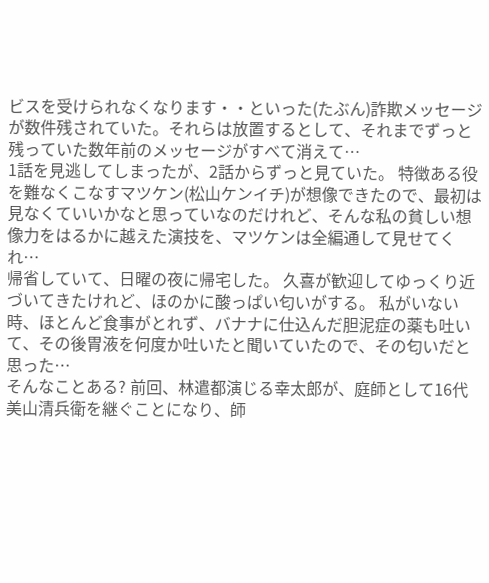ビスを受けられなくなります・・といった(たぶん)詐欺メッセージが数件残されていた。それらは放置するとして、それまでずっと残っていた数年前のメッセージがすべて消えて…
1話を見逃してしまったが、2話からずっと見ていた。 特徴ある役を難なくこなすマツケン(松山ケンイチ)が想像できたので、最初は見なくていいかなと思っていなのだけれど、そんな私の貧しい想像力をはるかに越えた演技を、マツケンは全編通して見せてくれ…
帰省していて、日曜の夜に帰宅した。 久喜が歓迎してゆっくり近づいてきたけれど、ほのかに酸っぱい匂いがする。 私がいない時、ほとんど食事がとれず、バナナに仕込んだ胆泥症の薬も吐いて、その後胃液を何度か吐いたと聞いていたので、その匂いだと思った…
そんなことある? 前回、林遣都演じる幸太郎が、庭師として16代美山清兵衛を継ぐことになり、師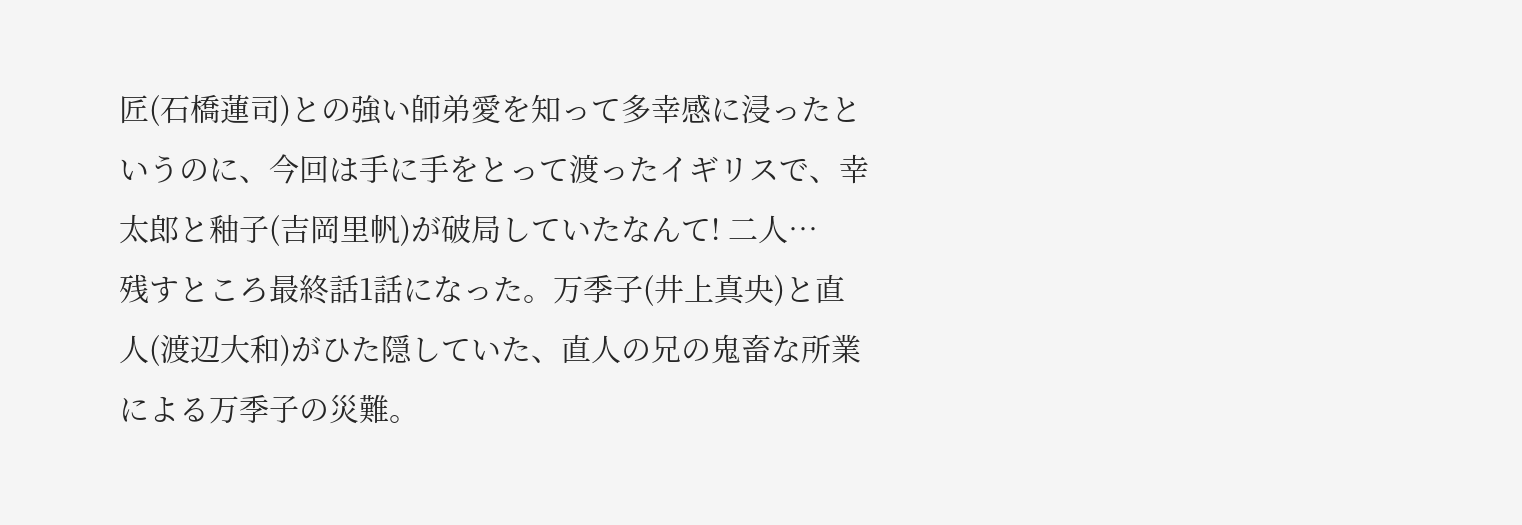匠(石橋蓮司)との強い師弟愛を知って多幸感に浸ったというのに、今回は手に手をとって渡ったイギリスで、幸太郎と釉子(吉岡里帆)が破局していたなんて! 二人…
残すところ最終話1話になった。万季子(井上真央)と直人(渡辺大和)がひた隠していた、直人の兄の鬼畜な所業による万季子の災難。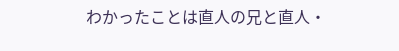わかったことは直人の兄と直人・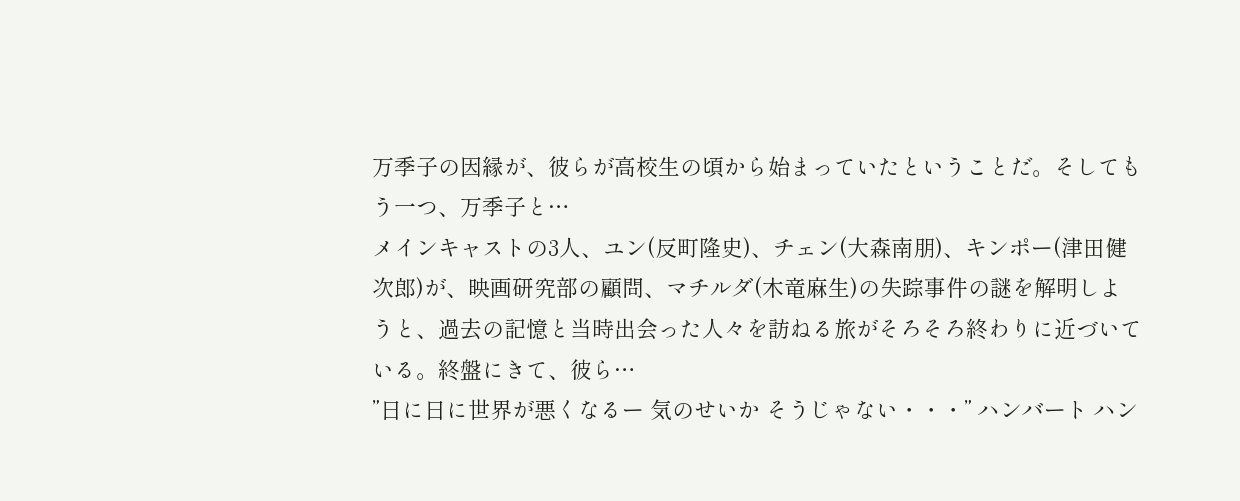万季子の因縁が、彼らが高校生の頃から始まっていたということだ。そしてもう一つ、万季子と…
メインキャストの3人、ユン(反町隆史)、チェン(大森南朋)、キンポー(津田健次郎)が、映画研究部の顧問、マチルダ(木竜麻生)の失踪事件の謎を解明しようと、過去の記憶と当時出会った人々を訪ねる旅がそろそろ終わりに近づいている。終盤にきて、彼ら…
”日に日に世界が悪くなるー 気のせいか そうじゃない・・・” ハンバート ハン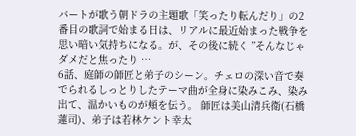バートが歌う朝ドラの主題歌「笑ったり転んだり」の2番目の歌詞で始まる日は、リアルに最近始まった戦争を思い暗い気持ちになる。が、その後に続く ”そんなじゃダメだと焦ったり …
6話、庭師の師匠と弟子のシーン。チェロの深い音で奏でられるしっとりしたテーマ曲が全身に染みこみ、染み出て、温かいものが頬を伝う。 師匠は美山清兵衛(石橋蓮司)、弟子は若林ケント幸太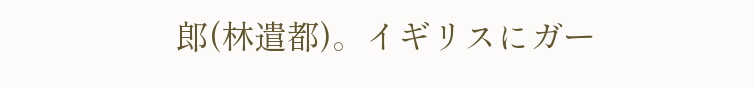郎(林遣都)。イギリスにガー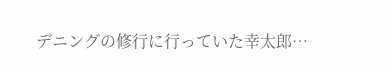デニングの修行に行っていた幸太郎…